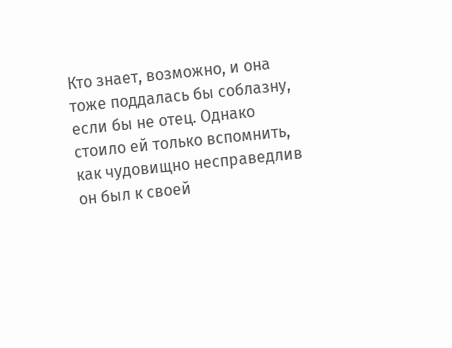Кто знает, возможно, и она тоже поддалась бы соблазну, если бы не отец. Однако стоило ей только вспомнить, как чудовищно несправедлив он был к своей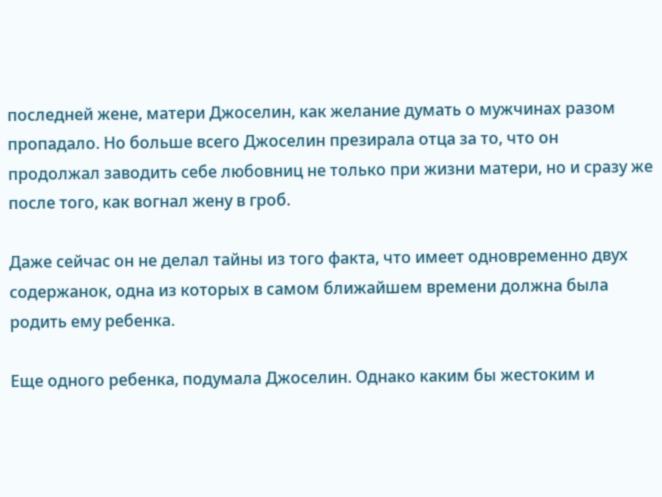последней жене, матери Джоселин, как желание думать о мужчинах разом пропадало. Но больше всего Джоселин презирала отца за то, что он продолжал заводить себе любовниц не только при жизни матери, но и сразу же после того, как вогнал жену в гроб.

Даже сейчас он не делал тайны из того факта, что имеет одновременно двух содержанок, одна из которых в самом ближайшем времени должна была родить ему ребенка.

Еще одного ребенка, подумала Джоселин. Однако каким бы жестоким и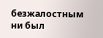безжалостным ни был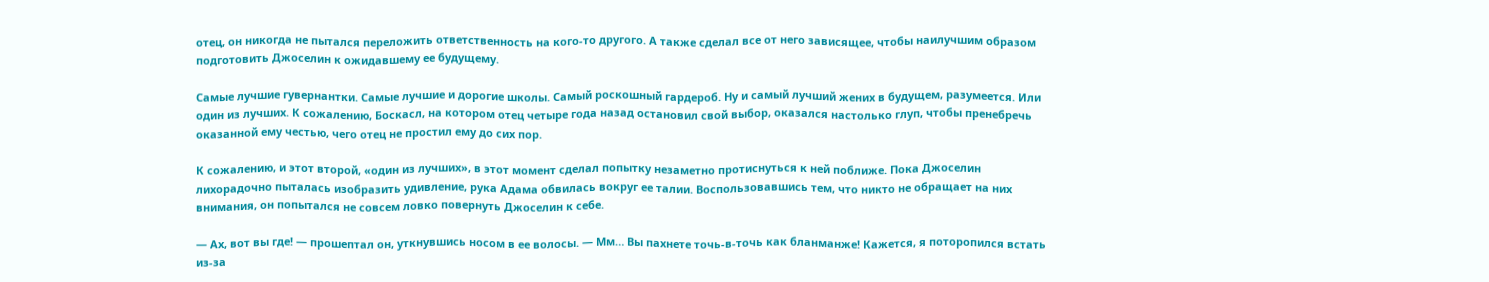отец, он никогда не пытался переложить ответственность на кого-то другого. А также сделал все от него зависящее, чтобы наилучшим образом подготовить Джоселин к ожидавшему ее будущему.

Самые лучшие гувернантки. Самые лучшие и дорогие школы. Самый роскошный гардероб. Ну и самый лучший жених в будущем, разумеется. Или один из лучших. К сожалению, Боскасл, на котором отец четыре года назад остановил свой выбор, оказался настолько глуп, чтобы пренебречь оказанной ему честью, чего отец не простил ему до сих пор.

К сожалению, и этот второй, «один из лучших», в этот момент сделал попытку незаметно протиснуться к ней поближе. Пока Джоселин лихорадочно пыталась изобразить удивление, рука Адама обвилась вокруг ее талии. Воспользовавшись тем, что никто не обращает на них внимания, он попытался не совсем ловко повернуть Джоселин к себе.

— Ах, вот вы где! — прошептал он, уткнувшись носом в ее волосы. — Мм… Вы пахнете точь-в-точь как бланманже! Кажется, я поторопился встать из-за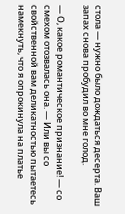стола — нужно было дождаться десерта. Ваш запах снова пробудил во мне голод.

— О, какое романтическое признание! — со смехом отозвалась она. — Или вы со свойственной вам деликатностью пытаетесь намекнуть, что я опрокинула на платье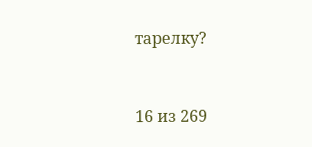тарелку?



16 из 269